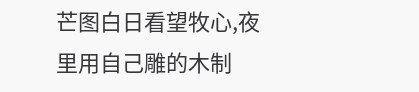芒图白日看望牧心,夜里用自己雕的木制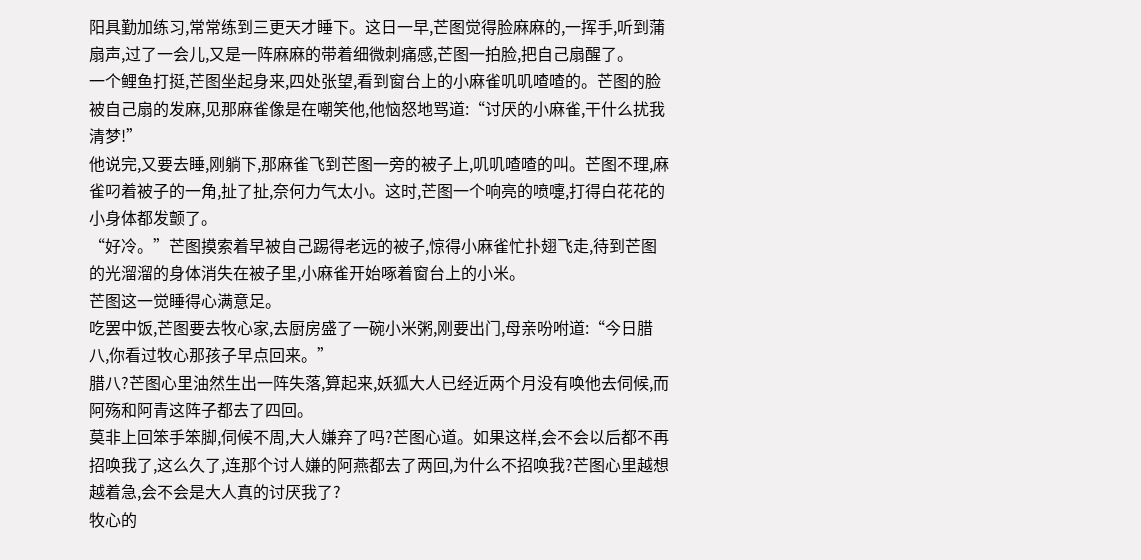阳具勤加练习,常常练到三更天才睡下。这日一早,芒图觉得脸麻麻的,一挥手,听到蒲扇声,过了一会儿,又是一阵麻麻的带着细微刺痛感,芒图一拍脸,把自己扇醒了。
一个鲤鱼打挺,芒图坐起身来,四处张望,看到窗台上的小麻雀叽叽喳喳的。芒图的脸被自己扇的发麻,见那麻雀像是在嘲笑他,他恼怒地骂道:“讨厌的小麻雀,干什么扰我清梦!”
他说完,又要去睡,刚躺下,那麻雀飞到芒图一旁的被子上,叽叽喳喳的叫。芒图不理,麻雀叼着被子的一角,扯了扯,奈何力气太小。这时,芒图一个响亮的喷嚏,打得白花花的小身体都发颤了。
“好冷。”芒图摸索着早被自己踢得老远的被子,惊得小麻雀忙扑翅飞走,待到芒图的光溜溜的身体消失在被子里,小麻雀开始啄着窗台上的小米。
芒图这一觉睡得心满意足。
吃罢中饭,芒图要去牧心家,去厨房盛了一碗小米粥,刚要出门,母亲吩咐道:“今日腊八,你看过牧心那孩子早点回来。”
腊八?芒图心里油然生出一阵失落,算起来,妖狐大人已经近两个月没有唤他去伺候,而阿殇和阿青这阵子都去了四回。
莫非上回笨手笨脚,伺候不周,大人嫌弃了吗?芒图心道。如果这样,会不会以后都不再招唤我了,这么久了,连那个讨人嫌的阿燕都去了两回,为什么不招唤我?芒图心里越想越着急,会不会是大人真的讨厌我了?
牧心的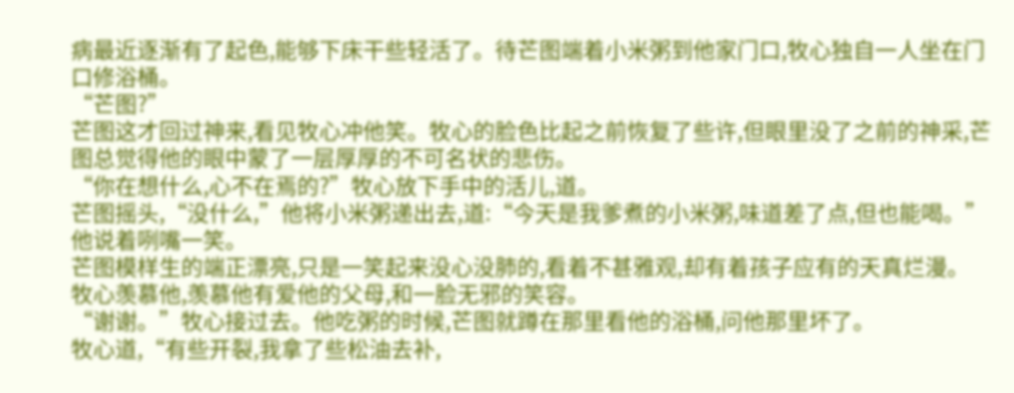病最近逐渐有了起色,能够下床干些轻活了。待芒图端着小米粥到他家门口,牧心独自一人坐在门口修浴桶。
“芒图?”
芒图这才回过神来,看见牧心冲他笑。牧心的脸色比起之前恢复了些许,但眼里没了之前的神采,芒图总觉得他的眼中蒙了一层厚厚的不可名状的悲伤。
“你在想什么,心不在焉的?”牧心放下手中的活儿,道。
芒图摇头,“没什么,”他将小米粥递出去,道:“今天是我爹煮的小米粥,味道差了点,但也能喝。”他说着咧嘴一笑。
芒图模样生的端正漂亮,只是一笑起来没心没肺的,看着不甚雅观,却有着孩子应有的天真烂漫。
牧心羡慕他,羡慕他有爱他的父母,和一脸无邪的笑容。
“谢谢。”牧心接过去。他吃粥的时候,芒图就蹲在那里看他的浴桶,问他那里坏了。
牧心道,“有些开裂,我拿了些松油去补,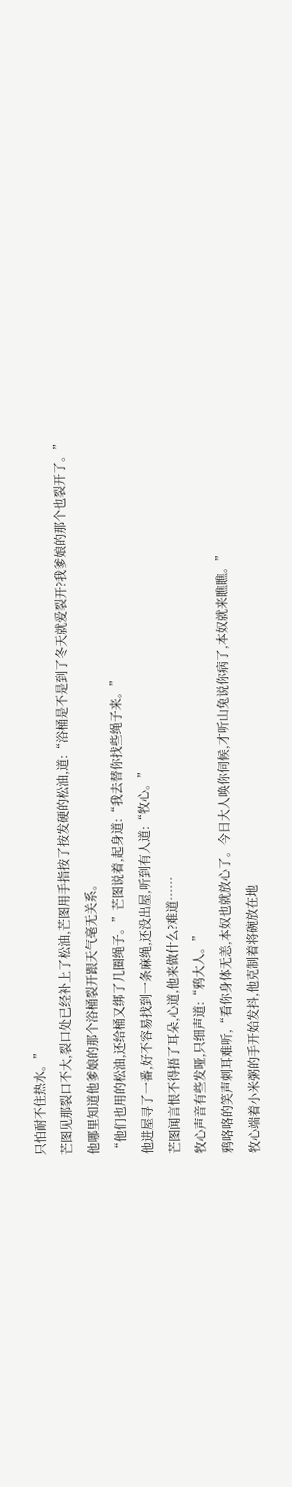只怕耐不住热水。”
芒图见那裂口不大,裂口处已经补上了松油,芒图用手指按了按发硬的松油,道:“浴桶是不是到了冬天就爱裂开?我爹娘的那个也裂开了。”
他哪里知道他爹娘的那个浴桶裂开跟天气毫无关系。
“他们也用的松油,还给桶又绑了几圈绳子。”芒图说着,起身道:“我去替你找些绳子来。”
他进屋寻了一番,好不容易找到一条麻绳,还没出屋,听到有人道:“牧心。”
芒图闻言恨不得捂了耳朵,心道,他来做什么?难道……
牧心声音有些发哑,只细声道:“鸦大人。”
鸦咯咯的笑声刺耳难听,“看你身体无恙,本奴也就放心了。今日大人唤你伺候,才听山兔说你病了,本奴就来瞧瞧。”
牧心端着小米粥的手开始发抖,他克制着将碗放在地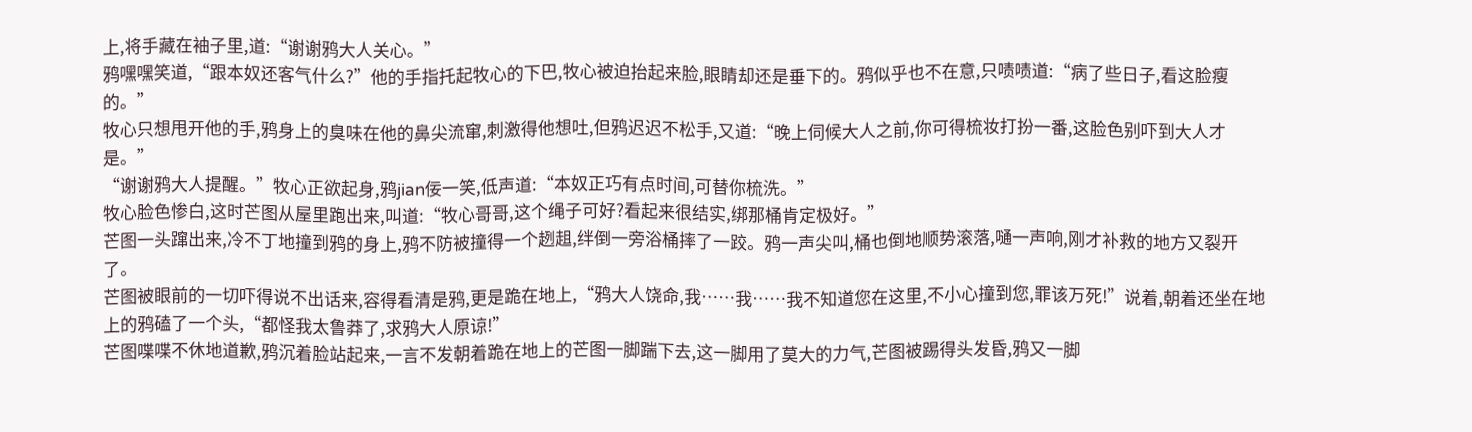上,将手藏在袖子里,道:“谢谢鸦大人关心。”
鸦嘿嘿笑道,“跟本奴还客气什么?”他的手指托起牧心的下巴,牧心被迫抬起来脸,眼睛却还是垂下的。鸦似乎也不在意,只啧啧道:“病了些日子,看这脸瘦的。”
牧心只想甩开他的手,鸦身上的臭味在他的鼻尖流窜,刺激得他想吐,但鸦迟迟不松手,又道:“晚上伺候大人之前,你可得梳妆打扮一番,这脸色别吓到大人才是。”
“谢谢鸦大人提醒。”牧心正欲起身,鸦jian佞一笑,低声道:“本奴正巧有点时间,可替你梳洗。”
牧心脸色惨白,这时芒图从屋里跑出来,叫道:“牧心哥哥,这个绳子可好?看起来很结实,绑那桶肯定极好。”
芒图一头蹿出来,冷不丁地撞到鸦的身上,鸦不防被撞得一个趔趄,绊倒一旁浴桶摔了一跤。鸦一声尖叫,桶也倒地顺势滚落,嗵一声响,刚才补救的地方又裂开了。
芒图被眼前的一切吓得说不出话来,容得看清是鸦,更是跪在地上,“鸦大人饶命,我……我……我不知道您在这里,不小心撞到您,罪该万死!”说着,朝着还坐在地上的鸦磕了一个头,“都怪我太鲁莽了,求鸦大人原谅!”
芒图喋喋不休地道歉,鸦沉着脸站起来,一言不发朝着跪在地上的芒图一脚踹下去,这一脚用了莫大的力气,芒图被踢得头发昏,鸦又一脚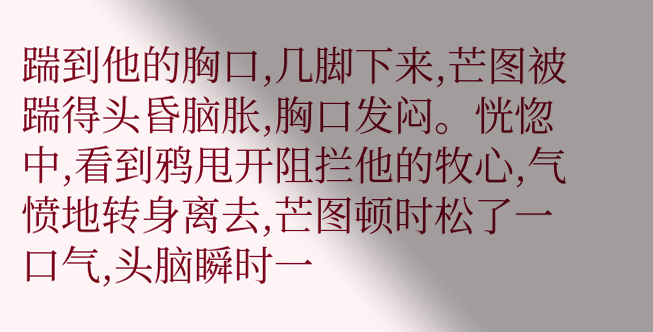踹到他的胸口,几脚下来,芒图被踹得头昏脑胀,胸口发闷。恍惚中,看到鸦甩开阻拦他的牧心,气愤地转身离去,芒图顿时松了一口气,头脑瞬时一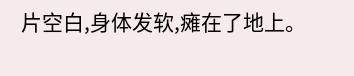片空白,身体发软,瘫在了地上。